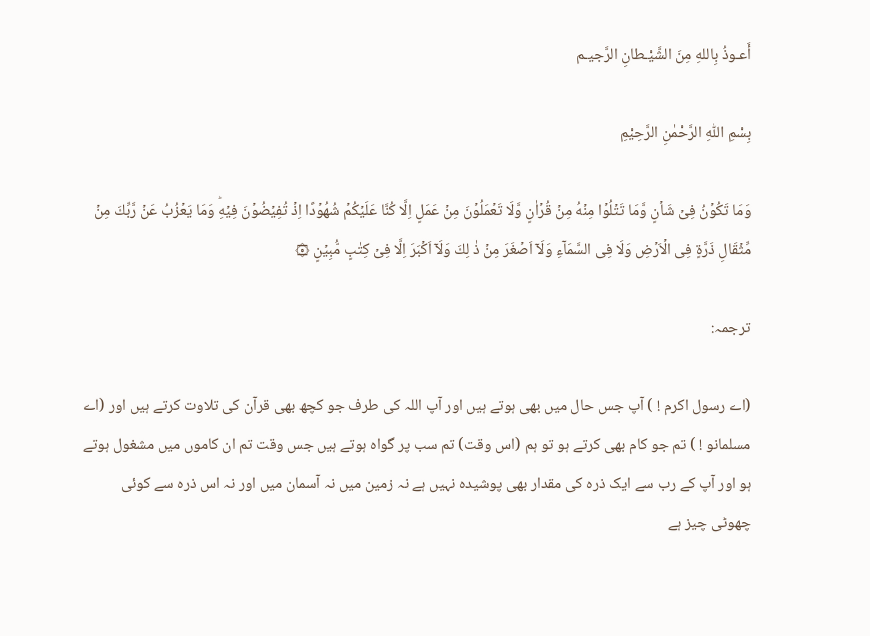أَعـوذُ بِاللهِ مِنَ الشَّيْـطانِ الرَّجيـم

بِسْمِ اللّٰهِ الرَّحْمٰنِ الرَّحِيْمِ

وَمَا تَكُوۡنُ فِىۡ شَاۡنٍ وَّمَا تَتۡلُوۡا مِنۡهُ مِنۡ قُرۡاٰنٍ وَّلَا تَعۡمَلُوۡنَ مِنۡ عَمَلٍ اِلَّا كُنَّا عَلَيۡكُمۡ شُهُوۡدًا اِذۡ تُفِيۡضُوۡنَ فِيۡهِ‌ؕ وَمَا يَعۡزُبُ عَنۡ رَّبِّكَ مِنۡ مِّثۡقَالِ ذَرَّةٍ فِى الۡاَرۡضِ وَلَا فِى السَّمَآءِ وَلَاۤ اَصۡغَرَ مِنۡ ذٰ لِكَ وَلَاۤ اَكۡبَرَ اِلَّا فِىۡ كِتٰبٍ مُّبِيۡنٍ ۞

ترجمہ:

(اے رسول اکرم ! ) آپ جس حال میں بھی ہوتے ہیں اور آپ اللہ کی طرف جو کچھ بھی قرآن کی تلاوت کرتے ہیں اور (اے مسلمانو ! ) تم جو کام بھی کرتے ہو تو ہم (اس وقت) تم سب پر گواہ ہوتے ہیں جس وقت تم ان کاموں میں مشغول ہوتے ہو اور آپ کے رب سے ایک ذرہ کی مقدار بھی پوشیدہ نہیں ہے نہ زمین میں نہ آسمان میں اور نہ اس ذرہ سے کوئی چھوٹی چیز ہے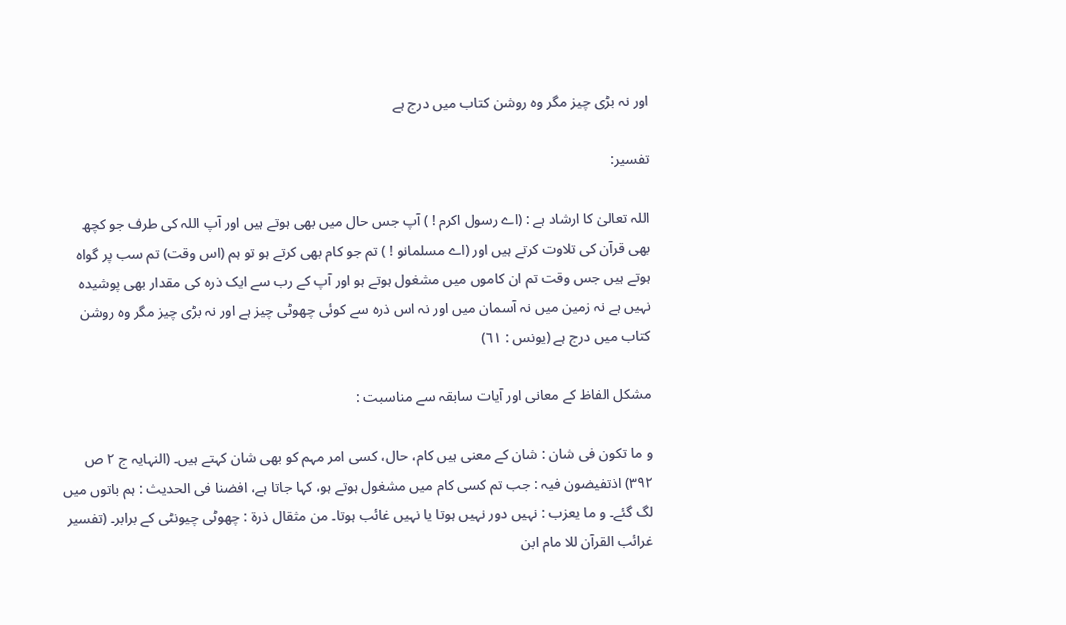اور نہ بڑی چیز مگر وہ روشن کتاب میں درج ہے

تفسیر:

اللہ تعالیٰ کا ارشاد ہے : (اے رسول اکرم ! ) آپ جس حال میں بھی ہوتے ہیں اور آپ اللہ کی طرف جو کچھ بھی قرآن کی تلاوت کرتے ہیں اور (اے مسلمانو ! ) تم جو کام بھی کرتے ہو تو ہم (اس وقت) تم سب پر گواہ ہوتے ہیں جس وقت تم ان کاموں میں مشغول ہوتے ہو اور آپ کے رب سے ایک ذرہ کی مقدار بھی پوشیدہ نہیں ہے نہ زمین میں نہ آسمان میں اور نہ اس ذرہ سے کوئی چھوٹی چیز ہے اور نہ بڑی چیز مگر وہ روشن کتاب میں درج ہے (یونس : ٦١)

مشکل الفاظ کے معانی اور آیات سابقہ سے مناسبت :

و ما تکون فی شان : شان کے معنی ہیں کام، حال، کسی امر مہم کو بھی شان کہتے ہیں۔ (النہایہ ج ٢ ص ٣٩٢) اذتفیضون فیہ : جب تم کسی کام میں مشغول ہوتے ہو، کہا جاتا ہے، افضنا فی الحدیث : ہم باتوں میں لگ گئے۔ و ما یعزب : نہیں دور نہیں ہوتا یا نہیں غائب ہوتا۔ من مثقال ذرۃ : چھوٹی چیونٹی کے برابر۔ (تفسیر غرائب القرآن للا مام ابن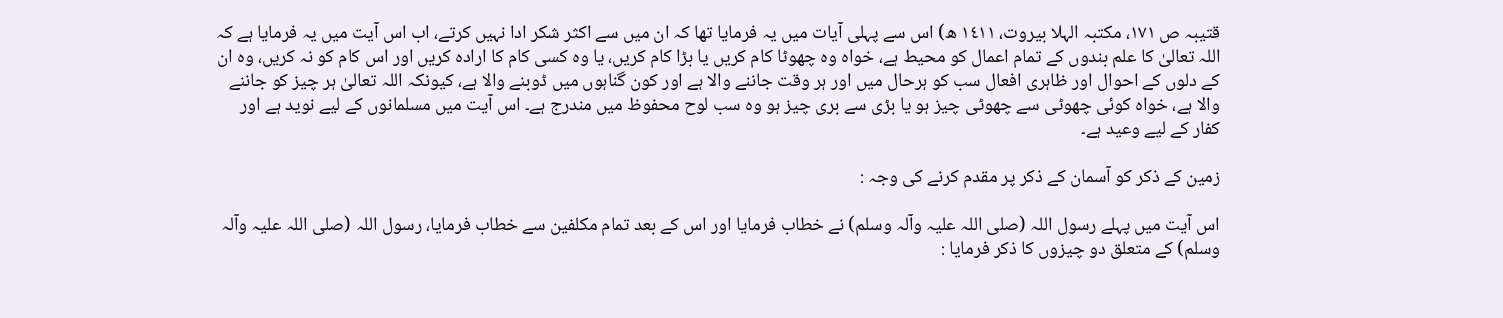قتیبہ ص ١٧١، مکتبہ الہلا بیروت، ١٤١١ ھ) اس سے پہلی آیات میں یہ فرمایا تھا کہ ان میں سے اکثر شکر ادا نہیں کرتے، اب اس آیت میں یہ فرمایا ہے کہ اللہ تعالیٰ کا علم بندوں کے تمام اعمال کو محیط ہے، خواہ وہ چھوٹا کام کریں یا بڑا کام کریں، یا وہ کسی کام کا ارادہ کریں اور اس کام کو نہ کریں، وہ ان کے دلوں کے احوال اور ظاہری افعال سب کو ہرحال میں اور ہر وقت جاننے والا ہے اور کون گناہوں میں ڈوبنے والا ہے، کیونکہ اللہ تعالیٰ ہر چیز کو جاننے والا ہے، خواہ کوئی چھوٹی سے چھوٹی چیز ہو یا بڑی سے بری چیز ہو وہ سب لوح محفوظ میں مندرج ہے۔ اس آیت میں مسلمانوں کے لیے نوید ہے اور کفار کے لیے وعید ہے۔

زمین کے ذکر کو آسمان کے ذکر پر مقدم کرنے کی وجہ :

اس آیت میں پہلے رسول اللہ (صلی اللہ علیہ وآلہ وسلم) نے خطاب فرمایا اور اس کے بعد تمام مکلفین سے خطاب فرمایا، رسول اللہ (صلی اللہ علیہ وآلہ وسلم) کے متعلق دو چیزوں کا ذکر فرمایا :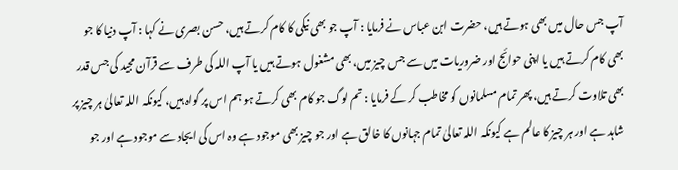آپ جس حال میں بھی ہوتے ہیں، حضرت ابن عباس نے فرمایا : آپ جو بھی نیکی کا کام کرتے ہیں، حسن بصری نے کہا : آپ دنیا کا جو بھی کام کرتے ہیں یا اپنی حوائج اور ضروریات میں سے جس چیز میں، بھی مشغول ہوتے ہیں یا آپ اللہ کی طرف سے قرآن مجید کی جس قدر بھی تلاوت کرتے ہیں، پھر تمام مسلمانوں کو مخاطب کر کے فرمایا : تم لوگ جو کام بھی کرتے ہو ہم اس پر گواہ ہیں، کیونکہ اللہ تعالیٰ ہر چیز پر شاہد ہے اور ہر چیز کا عالم ہے کیونکہ اللہ تعالیٰ تمام جہانوں کا خالق ہے اور جو چیز بھی موجود ہے وہ اس کی ایجاد سے موجود ہے اور جو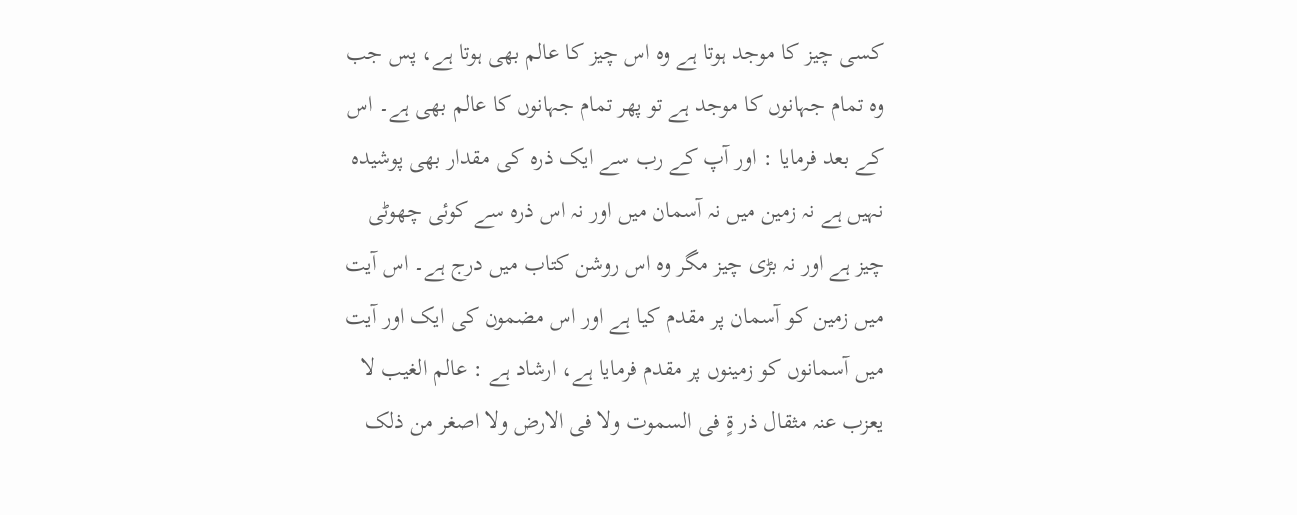کسی چیز کا موجد ہوتا ہے وہ اس چیز کا عالم بھی ہوتا ہے، پس جب وہ تمام جہانوں کا موجد ہے تو پھر تمام جہانوں کا عالم بھی ہے۔ اس کے بعد فرمایا : اور آپ کے رب سے ایک ذرہ کی مقدار بھی پوشیدہ نہیں ہے نہ زمین میں نہ آسمان میں اور نہ اس ذرہ سے کوئی چھوٹی چیز ہے اور نہ بڑی چیز مگر وہ اس روشن کتاب میں درج ہے۔ اس آیت میں زمین کو آسمان پر مقدم کیا ہے اور اس مضمون کی ایک اور آیت میں آسمانوں کو زمینوں پر مقدم فرمایا ہے، ارشاد ہے : عالم الغیب لا یعزب عنہ مثقال ذر ۃٍ فی السموت ولا فی الارض ولا اصغر من ذلک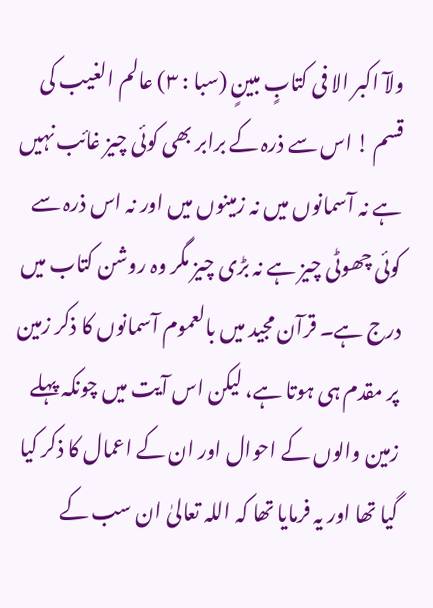ولآ اکبر الا فی کتابٍ مبینٍ (سبا : ٣) عالم الغیب کی قسم ! اس سے ذرہ کے برابر بھی کوئی چیز غائب نہیں ہے نہ آسمانوں میں نہ زمینوں میں اور نہ اس ذرہ سے کوئی چھوٹی چیز ہے نہ بڑی چیز مگر وہ روشن کتاب میں درج ہے۔ قرآن مجید میں بالعموم آسمانوں کا ذکر زمین پر مقدم ہی ہوتا ہے، لیکن اس آیت میں چونکہ پہلے زمین والوں کے احوال اور ان کے اعمال کا ذکر کیا گیا تھا اور یہ فرمایا تھا کہ اللہ تعالیٰ ان سب کے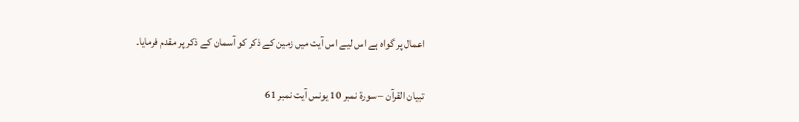اعمال پر گواہ ہے اس لیے اس آیت میں زمین کے ذکر کو آسمان کے ذکر پر مقدم فرمایا۔

تبیان القرآن – سورۃ نمبر 10 يونس آیت نمبر 61